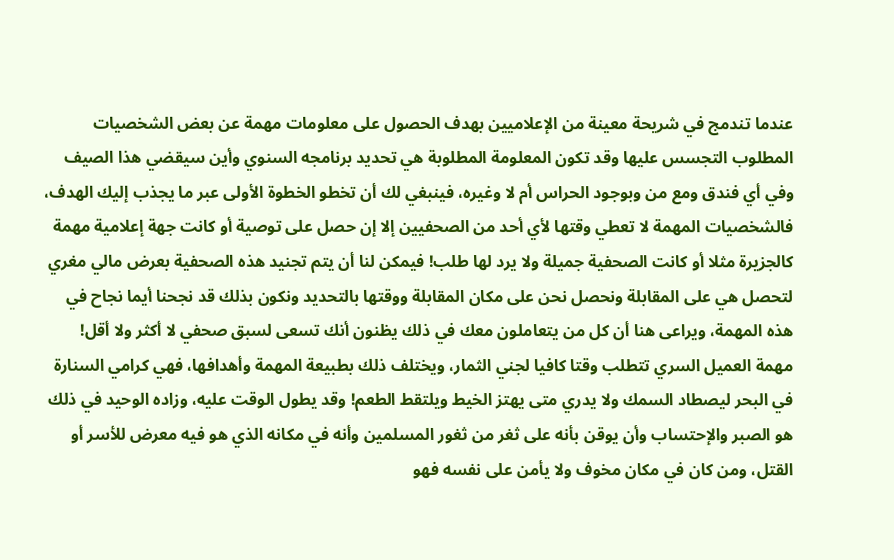عندما تندمج في شريحة معينة من الإعلاميين بهدف الحصول على معلومات مهمة عن بعض الشخصيات المطلوب التجسس عليها وقد تكون المعلومة المطلوبة هي تحديد برنامجه السنوي وأين سيقضي هذا الصيف وفي أي فندق ومع من وبوجود الحراس أم لا وغيره، فينبغي لك أن تخطو الخطوة الأولى عبر ما يجذب إليك الهدف، فالشخصيات المهمة لا تعطي وقتها لأي أحد من الصحفيين إلا إن حصل على توصية أو كانت جهة إعلامية مهمة كالجزيرة مثلا أو كانت الصحفية جميلة ولا يرد لها طلب! فيمكن لنا أن يتم تجنيد هذه الصحفية بعرض مالي مغري لتحصل هي على المقابلة ونحصل نحن على مكان المقابلة ووقتها بالتحديد ونكون بذلك قد نجحنا أيما نجاح في هذه المهمة، ويراعى هنا أن كل من يتعاملون معك في ذلك يظنون أنك تسعى لسبق صحفي لا أكثر ولا أقل!
مهمة العميل السري تتطلب وقتا كافيا لجني الثمار، ويختلف ذلك بطبيعة المهمة وأهدافها، فهي كرامي السنارة في البحر ليصطاد السمك ولا يدري متى يهتز الخيط ويلتقط الطعم! وقد يطول الوقت عليه، وزاده الوحيد في ذلك هو الصبر والإحتساب وأن يوقن بأنه على ثغر من ثغور المسلمين وأنه في مكانه الذي هو فيه معرض للأسر أو القتل، ومن كان في مكان مخوف ولا يأمن على نفسه فهو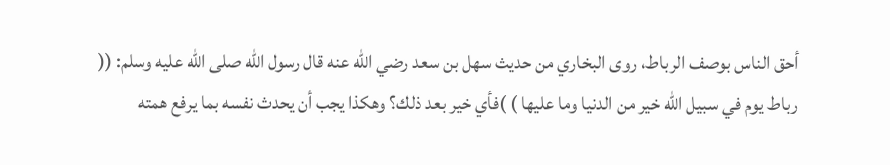أحق الناس بوصف الرباط، روى البخاري من حديث سهل بن سعد رضي الله عنه قال رسول الله صلى الله عليه وسلم: (( رباط يوم في سبيل الله خير من الدنيا وما عليها ) )فأي خير بعد ذلك؟ وهكذا يجب أن يحدث نفسه بما يرفع همته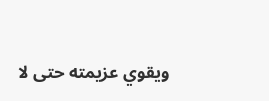ويقوي عزيمته حتى لا